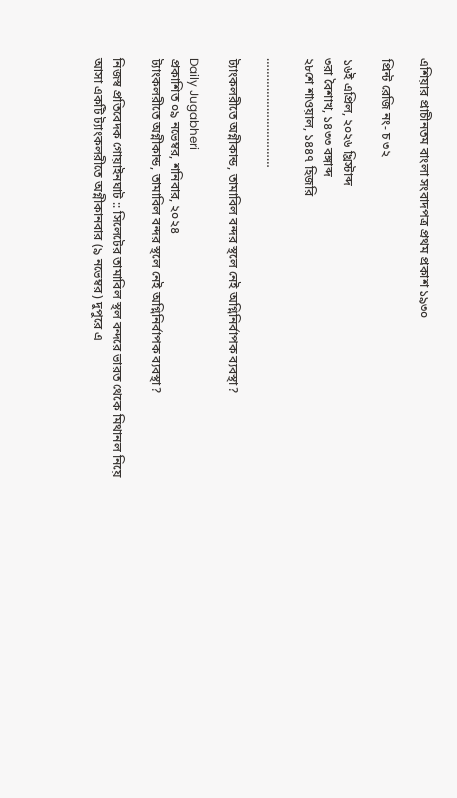এশিয়ার প্রাচীনতম বাংলা সংবাদপত্র প্রথম প্রকাশ ১৯৩০

প্রিন্ট রেজি নং- চ ৩২

১৬ই এপ্রিল, ২০২৬ খ্রিস্টাব্দ
৩রা বৈশাখ, ১৪৩৩ বঙ্গাব্দ
২৮শে শাওয়াল, ১৪৪৭ হিজরি

……………………………

ট্যাংকলরীতে অগ্নীকান্ড, তামাবিল বন্দর স্থলে নেই অগ্নিনির্বাপক ব্যবস্থা?

Daily Jugabheri
প্রকাশিত ০৯ নভেম্বর, শনিবার, ২০২৪
ট্যাংকলরীতে অগ্নীকান্ড, তামাবিল বন্দর স্থলে নেই অগ্নিনির্বাপক ব্যবস্থা?

নিজস্ব প্রতিবেদক গোয়াইনঘাট :: সিলেটের তামাবিল স্থল বন্দরে ভারত থেকে মিথানল নিয়ে আসা একটি ট্যাংকলরীতে অগ্নীকানবার (৯ নভেম্বর) দুপুরে এ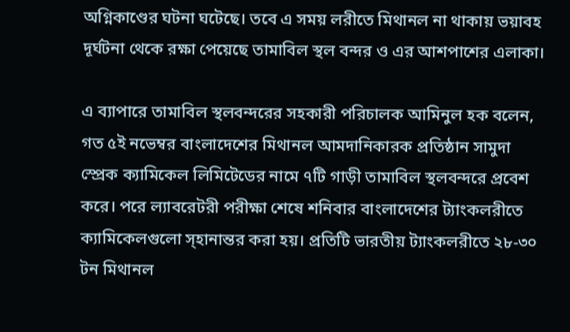অগ্নিকাণ্ডের ঘটনা ঘটেছে। তবে এ সময় লরীতে মিথানল না থাকায় ভয়াবহ দূর্ঘটনা থেকে রক্ষা পেয়েছে তামাবিল স্থল বন্দর ও এর আশপাশের এলাকা।

এ ব্যাপারে তামাবিল স্থলবন্দরের সহকারী পরিচালক আমিনুল হক বলেন, গত ৫ই নভেম্বর বাংলাদেশের মিথানল আমদানিকারক প্রতিষ্ঠান সামুদা স্প্রেক ক্যামিকেল লিমিটেডের নামে ৭টি গাড়ী তামাবিল স্থলবন্দরে প্রবেশ করে। পরে ল্যাবরেটরী পরীক্ষা শেষে শনিবার বাংলাদেশের ট্যাংকলরীতে ক্যামিকেলগুলো স্হানান্তর করা হয়। প্রতিটি ভারতীয় ট্যাংকলরীতে ২৮-৩০ টন মিথানল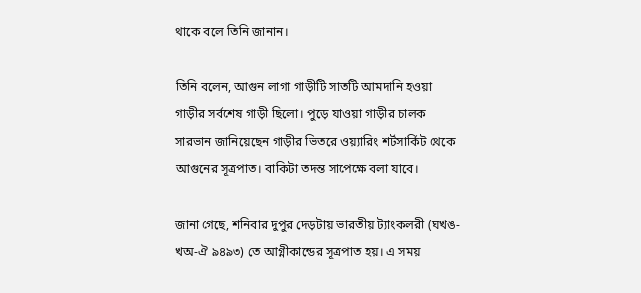থাকে বলে তিনি জানান।

তিনি বলেন, আগুন লাগা গাড়ীটি সাতটি আমদানি হওয়া গাড়ীর সর্বশেষ গাড়ী ছিলো। পুড়ে যাওয়া গাড়ীর চালক সারভান জানিয়েছেন গাড়ীর ভিতরে ওয়্যারিং শর্টসার্কিট থেকে আগুনের সূত্রপাত। বাকিটা তদন্ত সাপেক্ষে বলা যাবে।

জানা গেছে, শনিবার দুপুর দেড়টায় ভারতীয় ট্যাংকলরী (ঘখঙ-খঅ-ঐ ৯৪৯৩) তে আগ্নীকান্ডের সূত্রপাত হয়। এ সময়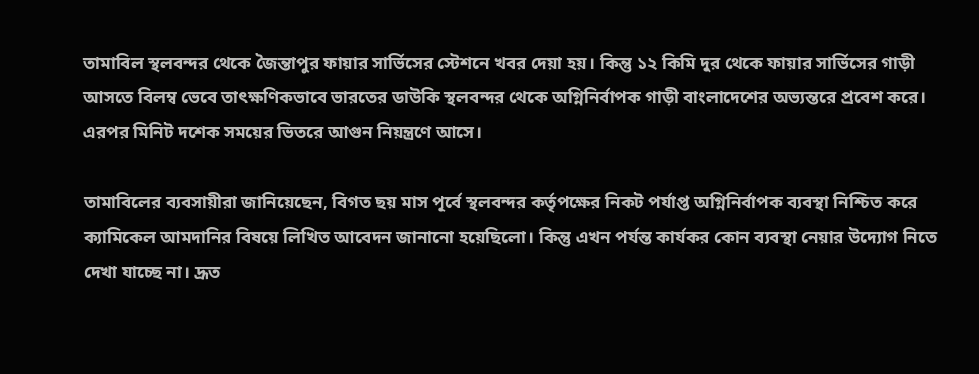তামাবিল স্থলবন্দর থেকে জৈন্তাপুর ফায়ার সার্ভিসের স্টেশনে খবর দেয়া হয়। কিন্তু ১২ কিমি দুর থেকে ফায়ার সার্ভিসের গাড়ী আসতে বিলম্ব ভেবে তাৎক্ষণিকভাবে ভারতের ডাউকি স্থলবন্দর থেকে অগ্নিনির্বাপক গাড়ী বাংলাদেশের অভ্যন্তরে প্রবেশ করে। এরপর মিনিট দশেক সময়ের ভিতরে আগুন নিয়ন্ত্রণে আসে।

তামাবিলের ব্যবসায়ীরা জানিয়েছেন, বিগত ছয় মাস পূর্বে স্থলবন্দর কর্তৃপক্ষের নিকট পর্যাপ্ত অগ্নিনির্বাপক ব্যবস্থা নিশ্চিত করে ক্যামিকেল আমদানির বিষয়ে লিখিত আবেদন জানানো হয়েছিলো। কিন্তু এখন পর্যন্ত কার্যকর কোন ব্যবস্থা নেয়ার উদ্যোগ নিতে দেখা যাচ্ছে না। দ্রূত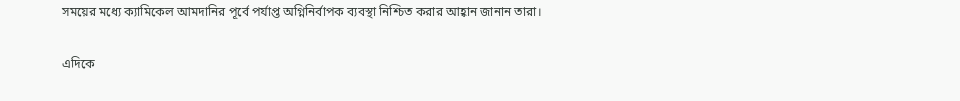সময়ের মধ্যে ক্যামিকেল আমদানির পূর্বে পর্যাপ্ত অগ্নিনির্বাপক ব্যবস্থা নিশ্চিত করার আহ্বান জানান তারা।

এদিকে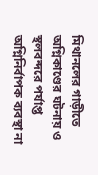মিথানলের গাড়ীতে অগ্নিকাণ্ডের ঘটনায় ও স্থলবন্দরে পর্যাপ্ত অগ্নিনির্বাপক ব্যবস্থা না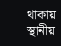থাকায় স্থানীয়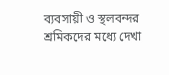ব্যবসায়ী ও স্থলবন্দর শ্রমিকদের মধ্যে দেখা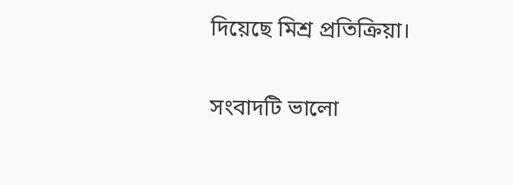দিয়েছে মিশ্র প্রতিক্রিয়া।

সংবাদটি ভালো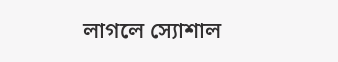লাগলে স্যোশাল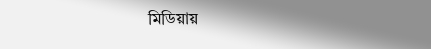মিডিয়ায়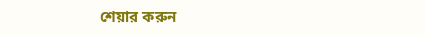শেয়ার করুন